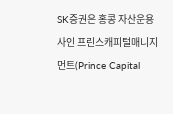SK증권은 홍콩 자산운용사인 프린스캐피털매니지먼트(Prince Capital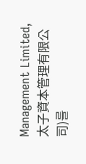Management Limited, 太子資本管理有限公司)를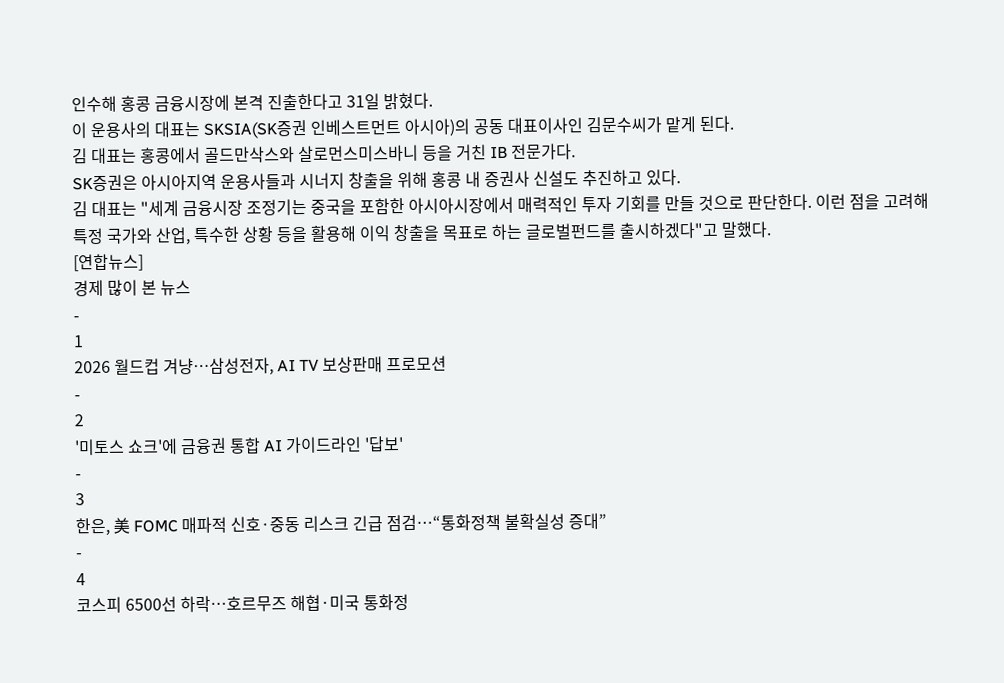인수해 홍콩 금융시장에 본격 진출한다고 31일 밝혔다.
이 운용사의 대표는 SKSIA(SK증권 인베스트먼트 아시아)의 공동 대표이사인 김문수씨가 맡게 된다.
김 대표는 홍콩에서 골드만삭스와 살로먼스미스바니 등을 거친 IB 전문가다.
SK증권은 아시아지역 운용사들과 시너지 창출을 위해 홍콩 내 증권사 신설도 추진하고 있다.
김 대표는 "세계 금융시장 조정기는 중국을 포함한 아시아시장에서 매력적인 투자 기회를 만들 것으로 판단한다. 이런 점을 고려해 특정 국가와 산업, 특수한 상황 등을 활용해 이익 창출을 목표로 하는 글로벌펀드를 출시하겠다"고 말했다.
[연합뉴스]
경제 많이 본 뉴스
-
1
2026 월드컵 겨냥…삼성전자, AI TV 보상판매 프로모션
-
2
'미토스 쇼크'에 금융권 통합 AI 가이드라인 '답보'
-
3
한은, 美 FOMC 매파적 신호·중동 리스크 긴급 점검…“통화정책 불확실성 증대”
-
4
코스피 6500선 하락…호르무즈 해협·미국 통화정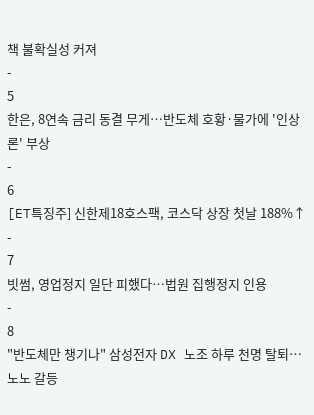책 불확실성 커져
-
5
한은, 8연속 금리 동결 무게…반도체 호황·물가에 '인상론' 부상
-
6
[ET특징주] 신한제18호스팩, 코스닥 상장 첫날 188%↑
-
7
빗썸, 영업정지 일단 피했다…법원 집행정지 인용
-
8
"반도체만 챙기나" 삼성전자 DX 노조 하루 천명 탈퇴…노노 갈등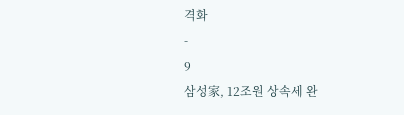격화
-
9
삼성家, 12조원 상속세 완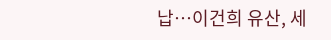납…이건희 유산, 세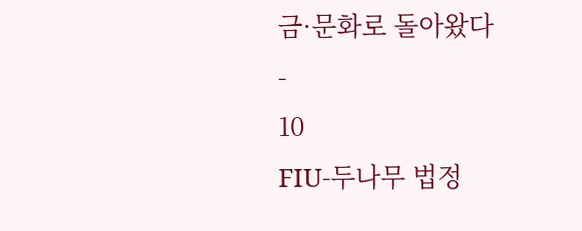금·문화로 돌아왔다
-
10
FIU-두나무 법정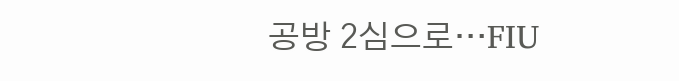공방 2심으로…FIU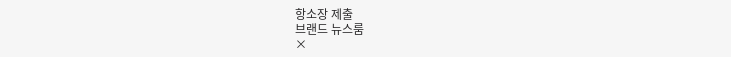항소장 제출
브랜드 뉴스룸
×